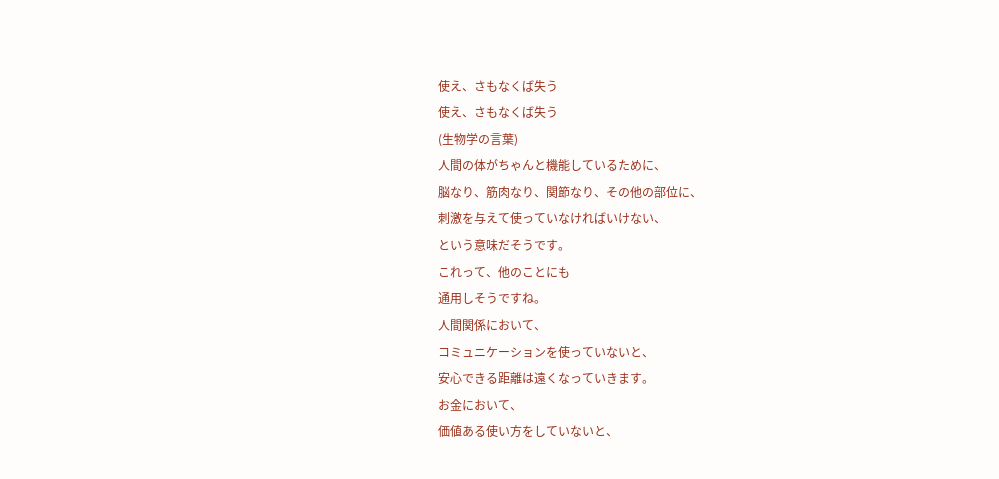使え、さもなくば失う
使え、さもなくば失う
(生物学の言葉)
人間の体がちゃんと機能しているために、
脳なり、筋肉なり、関節なり、その他の部位に、
刺激を与えて使っていなければいけない、
という意味だそうです。
これって、他のことにも
通用しそうですね。
人間関係において、
コミュニケーションを使っていないと、
安心できる距離は遠くなっていきます。
お金において、
価値ある使い方をしていないと、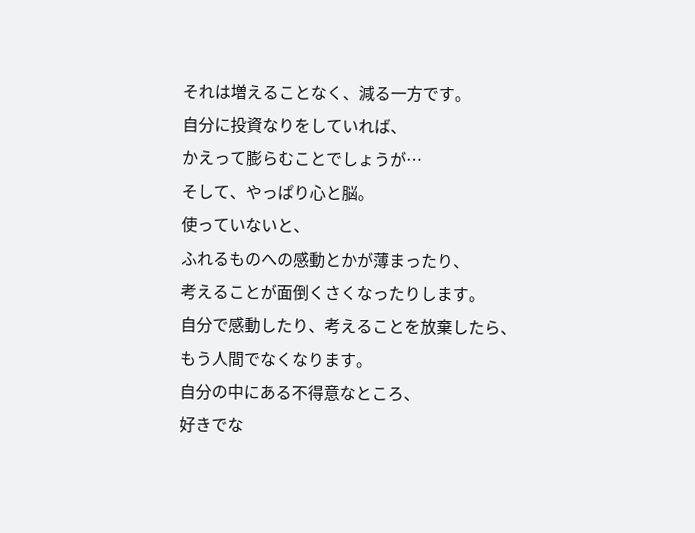それは増えることなく、減る一方です。
自分に投資なりをしていれば、
かえって膨らむことでしょうが…
そして、やっぱり心と脳。
使っていないと、
ふれるものへの感動とかが薄まったり、
考えることが面倒くさくなったりします。
自分で感動したり、考えることを放棄したら、
もう人間でなくなります。
自分の中にある不得意なところ、
好きでな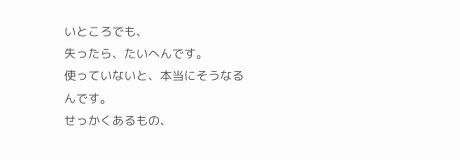いところでも、
失ったら、たいへんです。
使っていないと、本当にそうなるんです。
せっかくあるもの、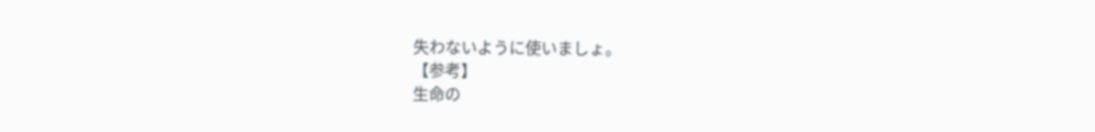失わないように使いましょ。
【参考】
生命の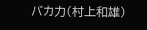バカ力(村上和雄)